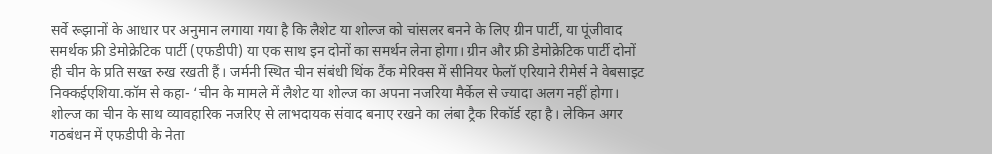सर्वे रूझानों के आधार पर अनुमान लगाया गया है कि लैशेट या शोल्ज को चांसलर बनने के लिए ग्रीन पार्टी, या पूंजीवाद समर्थक फ्री डेमोक्रेटिक पार्टी (एफडीपी) या एक साथ इन दोनों का समर्थन लेना होगा। ग्रीन और फ्री डेमोक्रेटिक पार्टी दोनों ही चीन के प्रति सख्त रुख रखती हैं। जर्मनी स्थित चीन संबंधी थिंक टैंक मेरिक्स में सीनियर फेलॉ एरियाने रीमेर्स ने वेबसाइट निक्कईएशिया.कॉम से कहा- ‘चीन के मामले में लैशेट या शोल्ज का अपना नजरिया मैर्केल से ज्यादा अलग नहीं होगा। शोल्ज का चीन के साथ व्यावहारिक नजरिए से लाभदायक संवाद बनाए रखने का लंबा ट्रैक रिकॉर्ड रहा है। लेकिन अगर गठबंधन में एफडीपी के नेता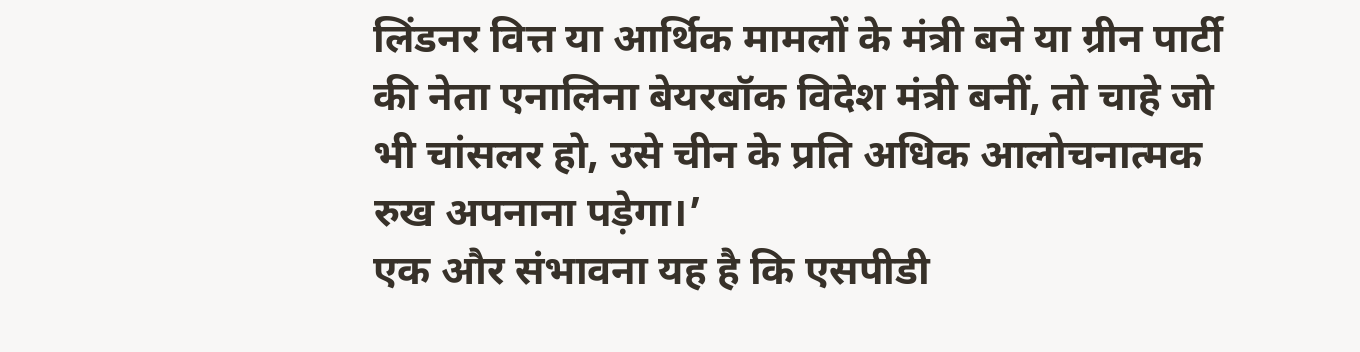लिंडनर वित्त या आर्थिक मामलों के मंत्री बने या ग्रीन पार्टी की नेता एनालिना बेयरबॉक विदेश मंत्री बनीं, तो चाहे जो भी चांसलर हो, उसे चीन के प्रति अधिक आलोचनात्मक रुख अपनाना पड़ेगा।’
एक और संभावना यह है कि एसपीडी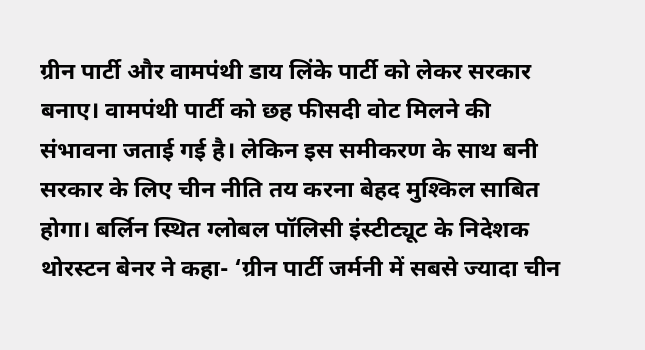ग्रीन पार्टी और वामपंथी डाय लिंके पार्टी को लेकर सरकार बनाए। वामपंथी पार्टी को छह फीसदी वोट मिलने की संभावना जताई गई है। लेकिन इस समीकरण के साथ बनी सरकार के लिए चीन नीति तय करना बेहद मुश्किल साबित होगा। बर्लिन स्थित ग्लोबल पॉलिसी इंस्टीट्यूट के निदेशक थोरस्टन बेनर ने कहा- ‘ग्रीन पार्टी जर्मनी में सबसे ज्यादा चीन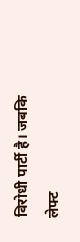विरोधी पार्टी है। जबकि लेफ्ट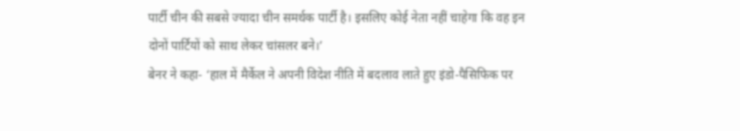पार्टी चीन की सबसे ज्यादा चीन समर्थक पार्टी है। इसलिए कोई नेता नहीं चाहेगा कि वह इन दोनों पार्टियों को साथ लेकर चांसलर बने।’
बेनर ने कहा- ‘हाल में मैर्केल ने अपनी विदेश नीति में बदलाव लाते हुए इंडो-पैसिफिक पर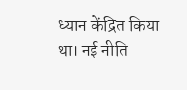ध्यान केंद्रित किया था। नई नीति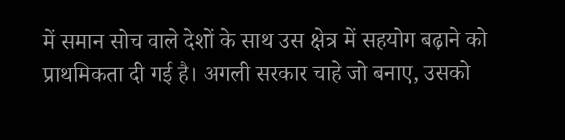में समान सोच वाले देशों के साथ उस क्षेत्र में सहयोग बढ़ाने को प्राथमिकता दी गई है। अगली सरकार चाहे जो बनाए, उसको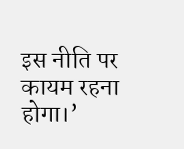इस नीति पर कायम रहना होगा।’